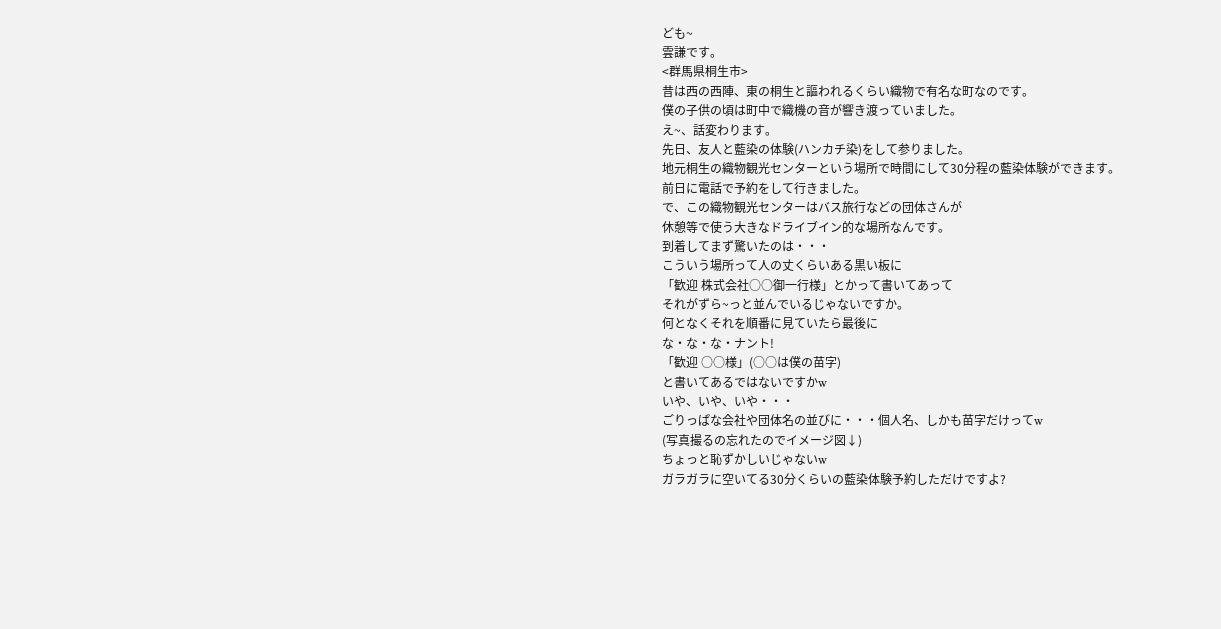ども~
雲謙です。
<群馬県桐生市>
昔は西の西陣、東の桐生と謳われるくらい織物で有名な町なのです。
僕の子供の頃は町中で織機の音が響き渡っていました。
え~、話変わります。
先日、友人と藍染の体験(ハンカチ染)をして参りました。
地元桐生の織物観光センターという場所で時間にして30分程の藍染体験ができます。
前日に電話で予約をして行きました。
で、この織物観光センターはバス旅行などの団体さんが
休憩等で使う大きなドライブイン的な場所なんです。
到着してまず驚いたのは・・・
こういう場所って人の丈くらいある黒い板に
「歓迎 株式会社○○御一行様」とかって書いてあって
それがずら~っと並んでいるじゃないですか。
何となくそれを順番に見ていたら最後に
な・な・な・ナント!
「歓迎 ○○様」(○○は僕の苗字)
と書いてあるではないですかw
いや、いや、いや・・・
ごりっぱな会社や団体名の並びに・・・個人名、しかも苗字だけってw
(写真撮るの忘れたのでイメージ図↓)
ちょっと恥ずかしいじゃないw
ガラガラに空いてる30分くらいの藍染体験予約しただけですよ?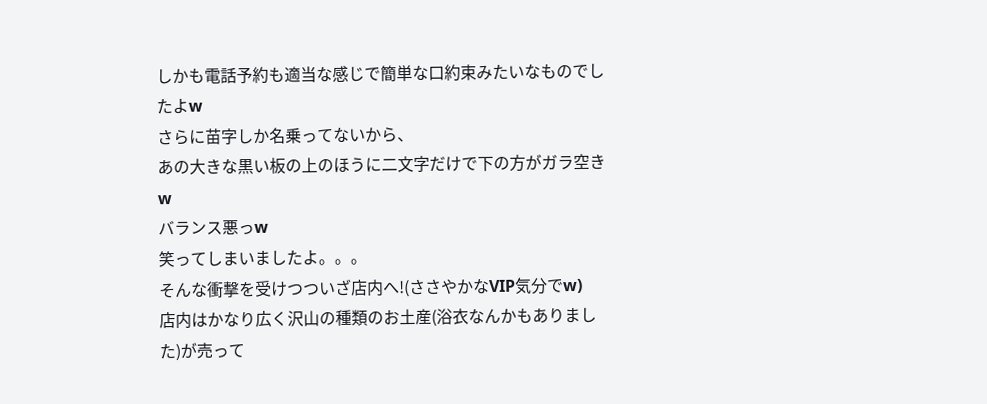しかも電話予約も適当な感じで簡単な口約束みたいなものでしたよw
さらに苗字しか名乗ってないから、
あの大きな黒い板の上のほうに二文字だけで下の方がガラ空きw
バランス悪っw
笑ってしまいましたよ。。。
そんな衝撃を受けつついざ店内へ!(ささやかなVIP気分でw)
店内はかなり広く沢山の種類のお土産(浴衣なんかもありました)が売って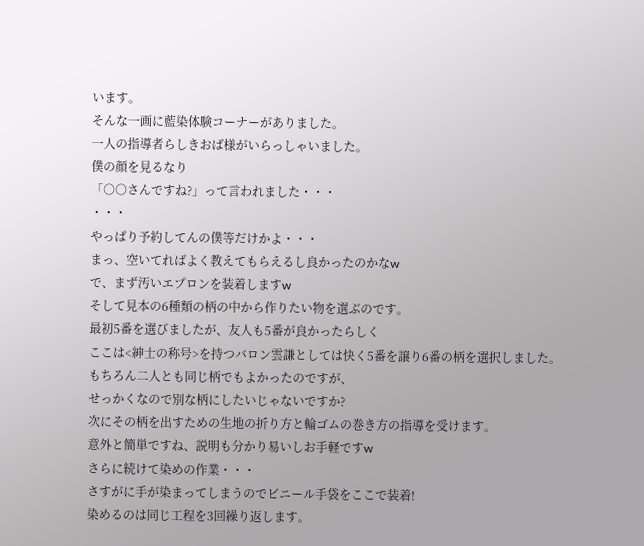います。
そんな一画に藍染体験コーナーがありました。
一人の指導者らしきおば様がいらっしゃいました。
僕の顔を見るなり
「○○さんですね?」って言われました・・・
・・・
やっぱり予約してんの僕等だけかよ・・・
まっ、空いてればよく教えてもらえるし良かったのかなw
で、まず汚いエプロンを装着しますw
そして見本の6種類の柄の中から作りたい物を選ぶのです。
最初5番を選びましたが、友人も5番が良かったらしく
ここは<紳士の称号>を持つバロン雲謙としては快く5番を譲り6番の柄を選択しました。
もちろん二人とも同じ柄でもよかったのですが、
せっかくなので別な柄にしたいじゃないですか?
次にその柄を出すための生地の折り方と輪ゴムの巻き方の指導を受けます。
意外と簡単ですね、説明も分かり易いしお手軽ですw
さらに続けて染めの作業・・・
さすがに手が染まってしまうのでビニール手袋をここで装着!
染めるのは同じ工程を3回繰り返します。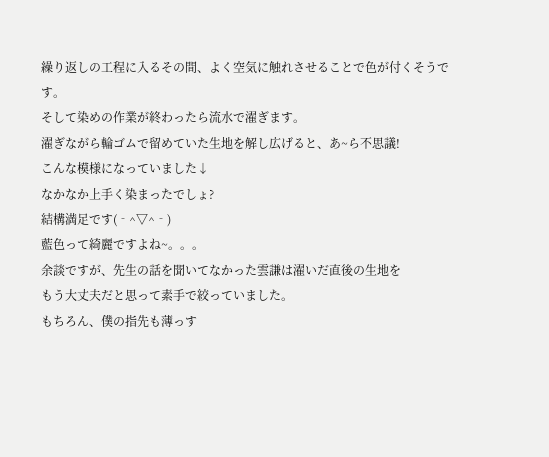繰り返しの工程に入るその間、よく空気に触れさせることで色が付くそうです。
そして染めの作業が終わったら流水で濯ぎます。
濯ぎながら輪ゴムで留めていた生地を解し広げると、あ~ら不思議!
こんな模様になっていました↓
なかなか上手く染まったでしょ?
結構満足です(‐^▽^‐)
藍色って綺麗ですよね~。。。
余談ですが、先生の話を聞いてなかった雲謙は濯いだ直後の生地を
もう大丈夫だと思って素手で絞っていました。
もちろん、僕の指先も薄っす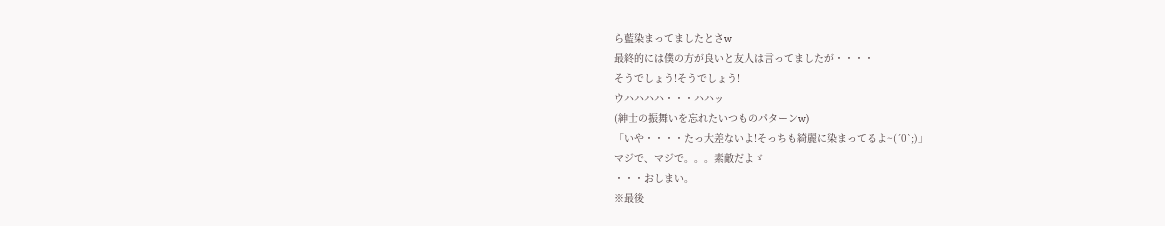ら藍染まってましたとさw
最終的には僕の方が良いと友人は言ってましたが・・・・
そうでしょう!そうでしょう!
ウハハハハ・・・ハハッ
(紳士の振舞いを忘れたいつものパターンw)
「いや・・・・たっ大差ないよ!そっちも綺麗に染まってるよ~(´0`;)」
マジで、マジで。。。素敵だよゞ
・・・おしまい。
※最後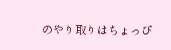のやり取りはちょっぴ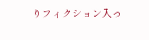りフィクション入っ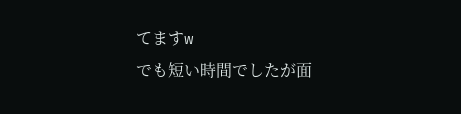てますw
でも短い時間でしたが面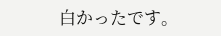白かったです。